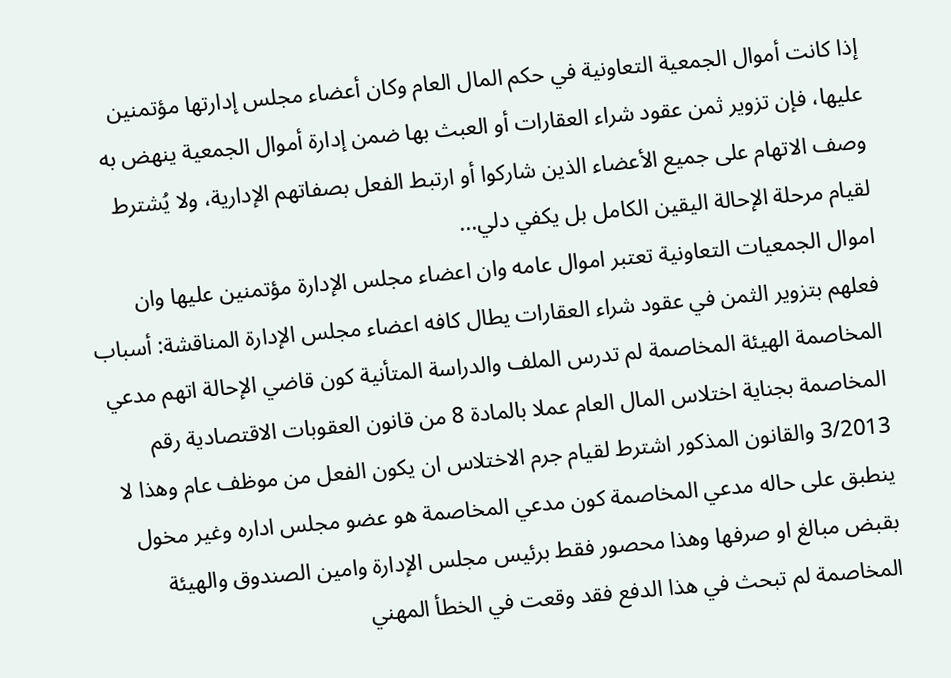إذا كانت أموال الجمعية التعاونية في حكم المال العام وكان أعضاء مجلس إدارتها مؤتمنين عليها، فإن تزوير ثمن عقود شراء العقارات أو العبث بها ضمن إدارة أموال الجمعية ينهض به وصف الاتهام على جميع الأعضاء الذين شاركوا أو ارتبط الفعل بصفاتهم الإدارية، ولا يُشترط لقيام مرحلة الإحالة اليقين الكامل بل يكفي دلي...
اموال الجمعيات التعاونية تعتبر اموال عامه وان اعضاء مجلس الإدارة مؤتمنين عليها وان فعلهم بتزوير الثمن في عقود شراء العقارات يطال كافه اعضاء مجلس الإدارة المناقشة: أسباب المخاصمة الهيئة المخاصمة لم تدرس الملف والدراسة المتأنية كون قاضي الإحالة اتهم مدعي المخاصمة بجناية اختلاس المال العام عملا بالمادة 8 من قانون العقوبات الاقتصادية رقم 3/2013 والقانون المذكور اشترط لقيام جرم الاختلاس ان يكون الفعل من موظف عام وهذا لا ينطبق على حاله مدعي المخاصمة كون مدعي المخاصمة هو عضو مجلس اداره وغير مخول بقبض مبالغ او صرفها وهذا محصور فقط برئيس مجلس الإدارة وامين الصندوق والهيئة المخاصمة لم تبحث في هذا الدفع فقد وقعت في الخطأ المهني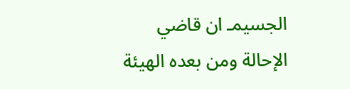الجسيمـ ان قاضي الإحالة ومن بعده الهيئة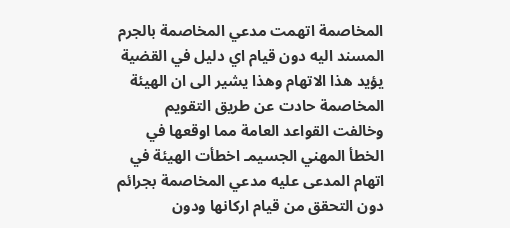المخاصمة اتهمت مدعي المخاصمة بالجرم المسند اليه دون قيام اي دليل في القضية يؤيد هذا الاتهام وهذا يشير الى ان الهيئة المخاصمة حادت عن طريق التقويم وخالفت القواعد العامة مما اوقعها في الخطأ المهني الجسيمـ اخطأت الهيئة في اتهام المدعى عليه مدعي المخاصمة بجرائم دون التحقق من قيام اركانها ودون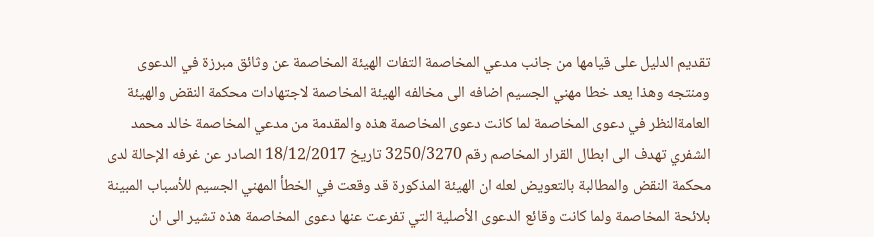تقديم الدليل على قيامها من جانب مدعي المخاصمة التفات الهيئة المخاصمة عن وثائق مبرزة في الدعوى ومنتجه وهذا يعد خطا مهني الجسيم اضافه الى مخالفه الهيئة المخاصمة لاجتهادات محكمة النقض والهيئة العامةالنظر في دعوى المخاصمة لما كانت دعوى المخاصمة هذه والمقدمة من مدعي المخاصمة خالد محمد الشفري تهدف الى ابطال القرار المخاصم رقم 3250/3270 تاريخ 18/12/2017 الصادر عن غرفه الإحالة لدى محكمة النقض والمطالبة بالتعويض لعله ان الهيئة المذكورة قد وقعت في الخطأ المهني الجسيم للأسباب المبينة بلائحة المخاصمة ولما كانت وقائع الدعوى الأصلية التي تفرعت عنها دعوى المخاصمة هذه تشير الى ان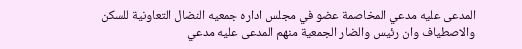المدعى عليه مدعي المخاصمة عضو في مجلس اداره جمعيه النضال التعاونية للسكن والاصطياف وان رئيس والضار الجمعية منهم المدعى عليه مدعي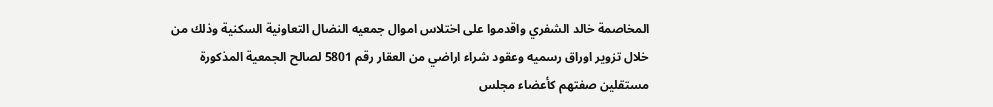المخاصمة خالد الشفري واقدموا على اختلاس اموال جمعيه النضال التعاونية السكنية وذلك من خلال تزوير اوراق رسميه وعقود شراء اراضي من العقار رقم 5801 لصالح الجمعية المذكورة مستقلين صفتهم كأعضاء مجلس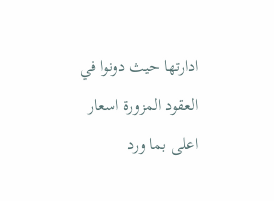ادارتها حيث دونوا في العقود المزورة اسعار اعلى بما ورد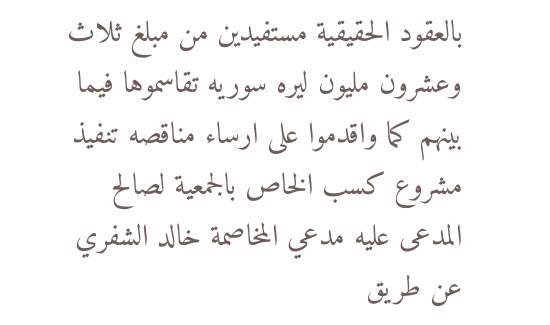بالعقود الحقيقية مستفيدين من مبلغ ثلاث وعشرون مليون ليره سوريه تقاسموها فيما بينهم كما واقدموا على ارساء مناقصه تنفيذ مشروع كسب الخاص بالجمعية لصالح المدعى عليه مدعي المخاصمة خالد الشفري عن طريق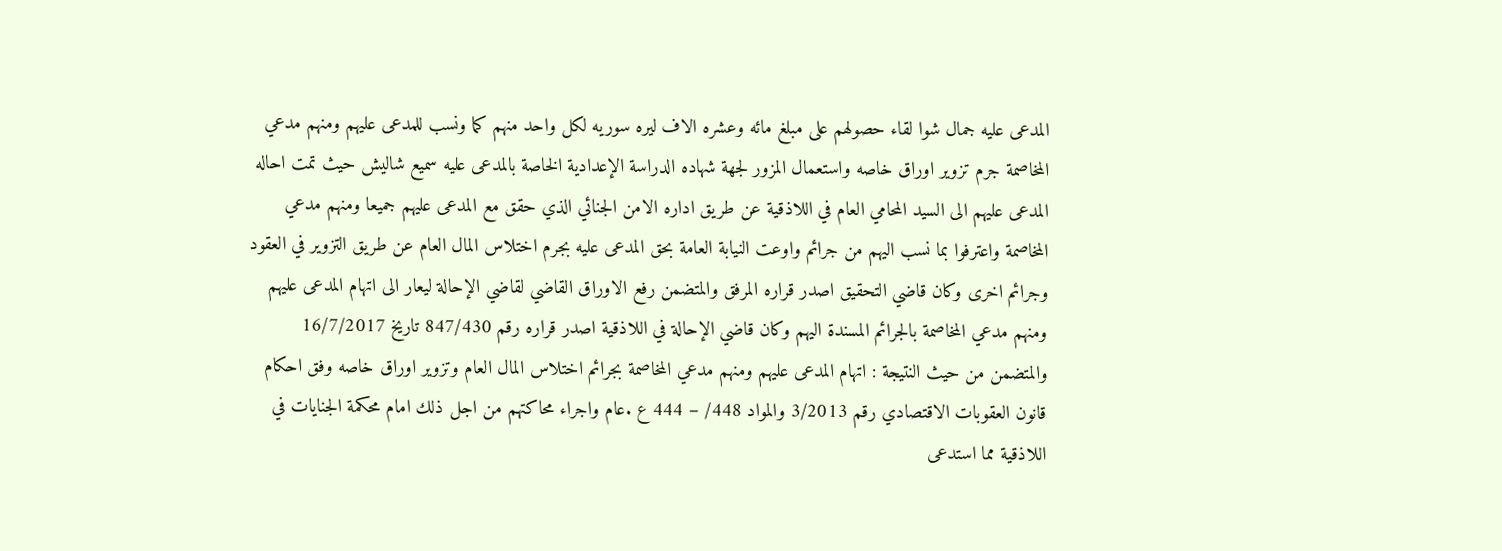المدعى عليه جمال شوا لقاء حصولهم على مبلغ مائه وعشره الاف ليره سوريه لكل واحد منهم كما ونسب للمدعى عليهم ومنهم مدعي المخاصمة جرم تزوير اوراق خاصه واستعمال المزور لجهة شهاده الدراسة الإعدادية الخاصة بالمدعى عليه سميع شاليش حيث تمت احاله المدعى عليهم الى السيد المحامي العام في اللاذقية عن طريق اداره الامن الجنائي الذي حقق مع المدعى عليهم جميعا ومنهم مدعي المخاصمة واعترفوا بما نسب اليهم من جرائم واوعت النيابة العامة بحق المدعى عليه بجرم اختلاس المال العام عن طريق التزوير في العقود وجرائم اخرى وكان قاضي التحقيق اصدر قراره المرفق والمتضمن رفع الاوراق القاضي لقاضي الإحالة ليعار الى اتهام المدعى عليهم ومنهم مدعي المخاصمة بالجرائم المسندة اليهم وكان قاضي الإحالة في اللاذقية اصدر قراره رقم 847/430 تاريخ 16/7/2017 والمتضمن من حيث النتيجة : اتهام المدعى عليهم ومنهم مدعي المخاصمة بجرائم اختلاس المال العام وتزوير اوراق خاصه وفق احكام قانون العقوبات الاقتصادي رقم 3/2013 والمواد 448/ – 444 ع .عام واجراء محاكتهم من اجل ذلك امام محكمة الجنايات في اللاذقية مما استدعى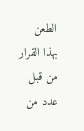الطعن بهذا القرار من قبل عدد من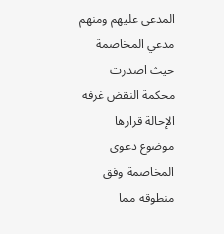المدعى عليهم ومنهم مدعي المخاصمة حيث اصدرت محكمة النقض غرفه الإحالة قرارها موضوع دعوى المخاصمة وفق منطوقه مما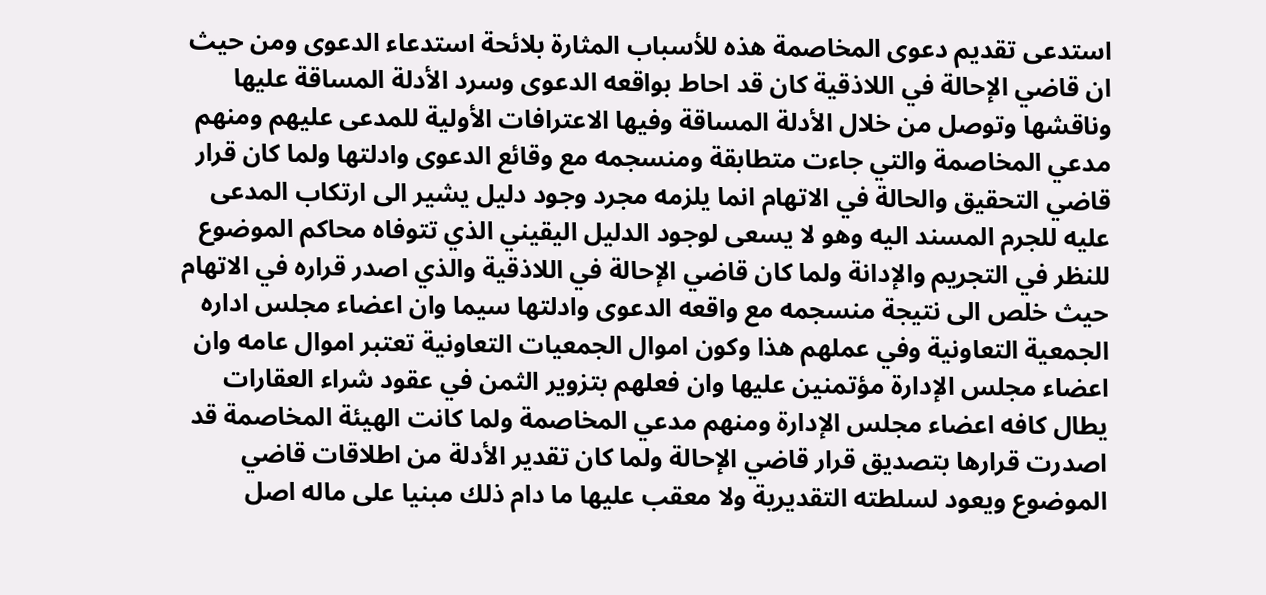استدعى تقديم دعوى المخاصمة هذه للأسباب المثارة بلائحة استدعاء الدعوى ومن حيث ان قاضي الإحالة في اللاذقية كان قد احاط بواقعه الدعوى وسرد الأدلة المساقة عليها وناقشها وتوصل من خلال الأدلة المساقة وفيها الاعترافات الأولية للمدعى عليهم ومنهم مدعي المخاصمة والتي جاءت متطابقة ومنسجمه مع وقائع الدعوى وادلتها ولما كان قرار قاضي التحقيق والحالة في الاتهام انما يلزمه مجرد وجود دليل يشير الى ارتكاب المدعى عليه للجرم المسند اليه وهو لا يسعى لوجود الدليل اليقيني الذي تتوفاه محاكم الموضوع للنظر في التجريم والإدانة ولما كان قاضي الإحالة في اللاذقية والذي اصدر قراره في الاتهام حيث خلص الى نتيجة منسجمه مع واقعه الدعوى وادلتها سيما وان اعضاء مجلس اداره الجمعية التعاونية وفي عملهم هذا وكون اموال الجمعيات التعاونية تعتبر اموال عامه وان اعضاء مجلس الإدارة مؤتمنين عليها وان فعلهم بتزوير الثمن في عقود شراء العقارات يطال كافه اعضاء مجلس الإدارة ومنهم مدعي المخاصمة ولما كانت الهيئة المخاصمة قد اصدرت قرارها بتصديق قرار قاضي الإحالة ولما كان تقدير الأدلة من اطلاقات قاضي الموضوع ويعود لسلطته التقديرية ولا معقب عليها ما دام ذلك مبنيا على ماله اصل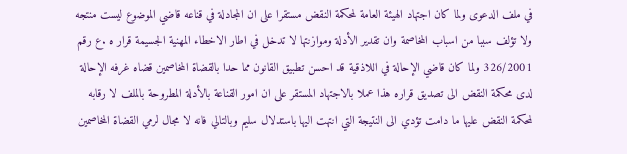في ملف الدعوى ولما كان اجتهاد الهيئة العامة لمحكمة النقض مستقرا على ان المجادلة في قناعه قاضي الموضوع ليست منتجه ولا تؤلف سببا من اسباب المخاصمة وان تقدير الأدلة وموازنتها لا تدخل في اطار الاخطاء المهنية الجسيمة قرار ه .ع رقم 326/2001 ولما كان قاضي الإحالة في اللاذقية قد احسن تطبيق القانون مما حدا بالقضاة المخاصمين قضاه غرفه الإحالة لدى محكمة النقض الى تصديق قراره هذا عملا بالاجتهاد المستقر على ان امور القناعة بالأدلة المطروحة بالملف لا رقابه لمحكمة النقض عليها ما دامت تؤدي الى النتيجة التي انتهت اليها باستدلال سليم وبالتالي فانه لا مجال لرمي القضاة المخاصمين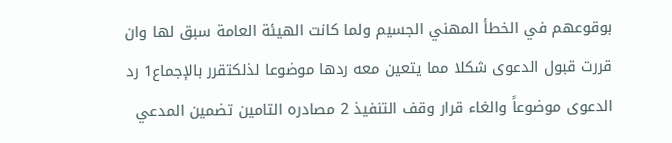بوقوعهم في الخطأ المهني الجسيم ولما كانت الهيئة العامة سبق لها وان قررت قبول الدعوى شكلا مما يتعين معه ردها موضوعا لذلكتقرر بالإجماع1 رد الدعوى موضوعاً والغاء قرار وقف التنفيذ 2 مصادره التامين تضمين المدعي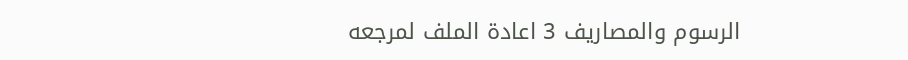الرسوم والمصاريف 3 اعادة الملف لمرجعه